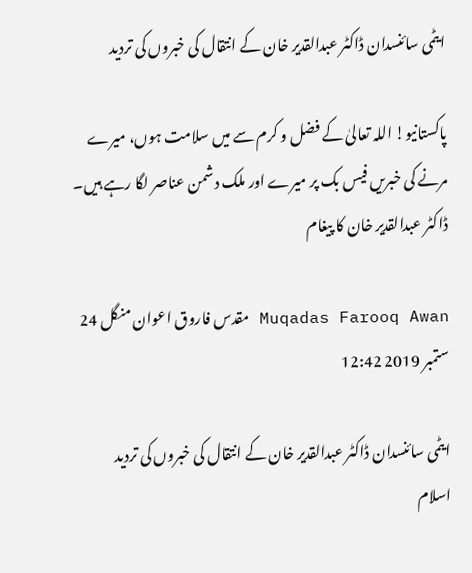ایٹمی سائنسدان ڈاکٹر عبدالقدیر خان کے انتقال کی خبروں کی تردید

پاکستانیو! اللہ تعالیٰ کے فضل و کرم سے میں سلامت ہوں، میرے مرنے کی خبریں فیس بک پر میرے اور ملک دشمن عناصر لگا رہے ہیں۔ ڈاکٹر عبدالقدیر خان کا پیغام

Muqadas Farooq Awan مقدس فاروق اعوان منگل 24 ستمبر 2019 12:42

ایٹمی سائنسدان ڈاکٹر عبدالقدیر خان کے انتقال کی خبروں کی تردید
اسلام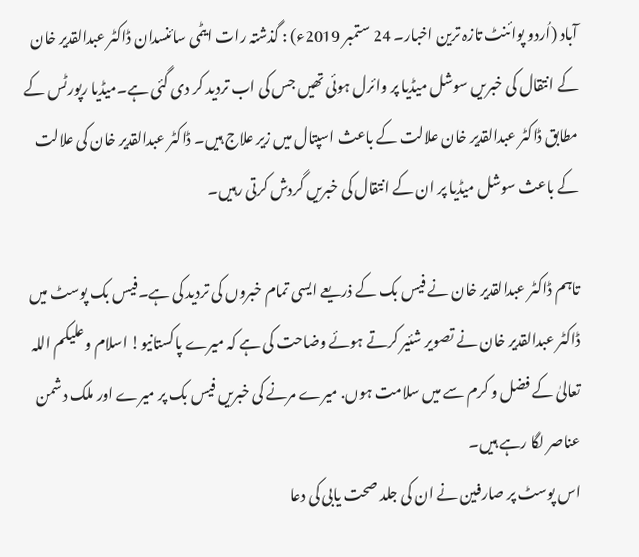آباد (اُردو پوائنٹ تازہ ترین اخبار۔ 24 ستمبر 2019ء) : گذشتہ رات ایٹمی سائنسدان ڈاکٹر عبدالقدیر خان کے انتقال کی خبریں سوشل میڈیا پر وائرل ہوئی تھیں جس کی اب تردید کر دی گئی ہے۔میڈیا رپورٹس کے مطابق ڈاکٹر عبدالقدیر خان علالت کے باعث اسپتال میں زیر علاج ہیں۔ ڈاکٹر عبدالقدیر خان کی علالت کے باعث سوشل میڈیا پر ان کے انتقال کی خبریں گردش کرتی رہیں۔

تاہم ڈاکٹر عبدالقدیر خان نے فیس بک کے ذریعے ایسی تمام خبروں کی تردید کی ہے۔فیس بک پوسٹ میں ڈاکٹر عبدالقدیر خان نے تصویر شئیر کرتے ہوئے وضاحت کی ہے کہ میرے پاکستانیو! اسلام وعلیکم اللہ تعالیٰ کے فضل و کرم سے میں سلامت ہوں. میرے مرنے کی خبریں فیس بک پر میرے اور ملک دشمن عناصر لگا رہے ہیں۔
اس پوسٹ پر صارفین نے ان کی جلد صحت یابی کی دعا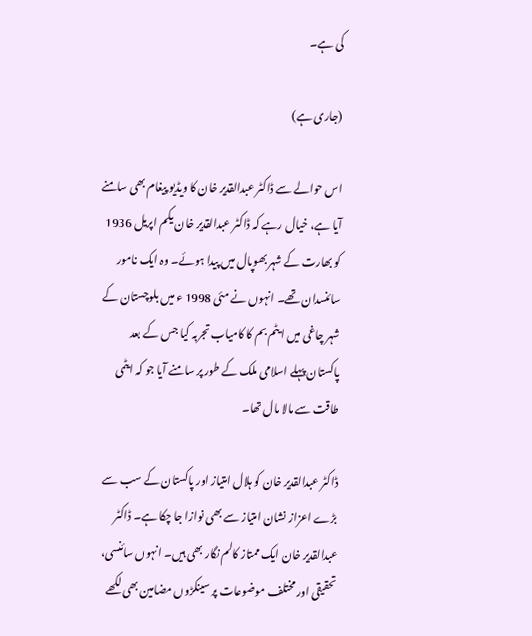کی ہے۔

(جاری ہے)

اس حوالے سے ڈاکٹر عبدالقدیر خان کا ویڈیو پیغام بھی سامنے آیا ہے، خیال رہے کہ ڈاکٹر عبدالقدیر خان یکم اپریل 1936 کو بھارت کے شہر بھوپال میں پیدا ہوئے۔ وہ ایک نامور سائنسدان تھے۔ انہوں نے مئی 1998 ء میں بلوچستان کے شہر چاغی میں ایٹم بم کا کامیاب تجربہ کیا جس کے بعد پاکستان پہلے اسلامی ملک کے طور پر سامنے آیا جو کہ ایٹمی طاقت سے مالا مال تھا۔

ڈاکٹر عبدالقدیر خان کو ہلال امتیاز اور پاکستان کے سب سے بڑے اعزاز نشان امتیاز سے بھی نوازا جا چکا ہے۔ ڈاکٹر عبدالقدیر خان ایک ممتاز کالم نگار بھی ہیں۔ انہوں سائنسی، تحقیقی اور مختلف موضوعات پر سینکڑوں مضامین بھی لکھے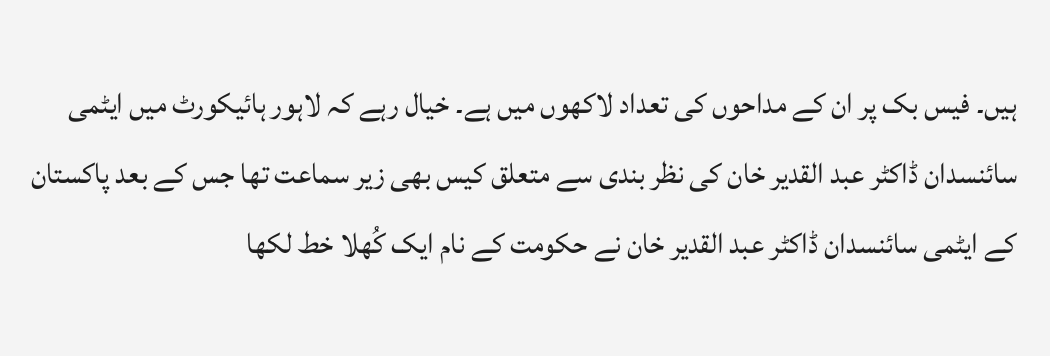ہیں۔ فیس بک پر ان کے مداحوں کی تعداد لاکھوں میں ہے۔ خیال رہے کہ لاہور ہائیکورٹ میں ایٹمی سائنسدان ڈاکٹر عبد القدیر خان کی نظر بندی سے متعلق کیس بھی زیر سماعت تھا جس کے بعد پاکستان کے ایٹمی سائنسدان ڈاکٹر عبد القدیر خان نے حکومت کے نام ایک کُھلا خط لکھا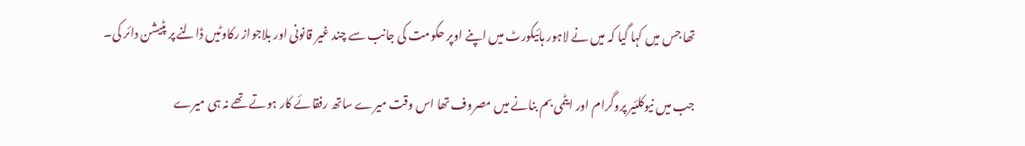تھا جس میں کہا گیا کہ میں نے لاہور ہائیکورٹ میں اپنے اوپر حکومت کی جانب سے چند غیر قانونی اور بلاجواز رکاوٹیں ڈالنے پر پٹیشن دائر کی۔

جب میں نیوکلئیر پروگرام اور ایٹمی بم بنانے میں مصروف تھا اس وقت میرے ساتھ رفقائے کار ہوتے تھے نہ ہی میرے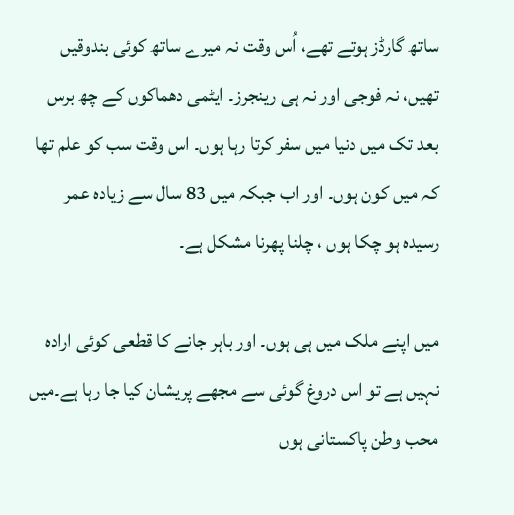ساتھ گارڈز ہوتے تھے، اُس وقت نہ میرے ساتھ کوئی بندوقیں تھیں، نہ فوجی اور نہ ہی رینجرز۔ ایٹمی دھماکوں کے چھ برس بعد تک میں دنیا میں سفر کرتا رہا ہوں۔ اس وقت سب کو علم تھا کہ میں کون ہوں۔ اور اب جبکہ میں 83 سال سے زیادہ عمر رسیدہ ہو چکا ہوں ، چلنا پھرنا مشکل ہے۔

میں اپنے ملک میں ہی ہوں۔ اور باہر جانے کا قطعی کوئی ارادہ نہیں ہے تو اس دروغ گوئی سے مجھے پریشان کیا جا رہا ہے۔میں محب وطن پاکستانی ہوں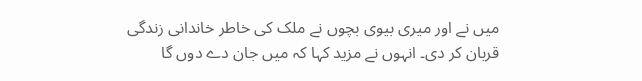میں نے اور میری بیوی بچوں نے ملک کی خاطر خاندانی زندگی قربان کر دی۔ انہوں نے مزید کہا کہ میں جان دے دوں گا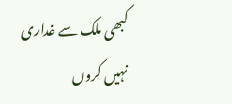کبھی ملک سے غداری نہیں کروں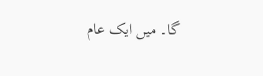گا۔ میں ایک عام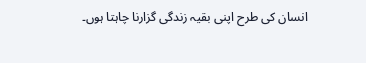انسان کی طرح اپنی بقیہ زندگی گزارنا چاہتا ہوں۔